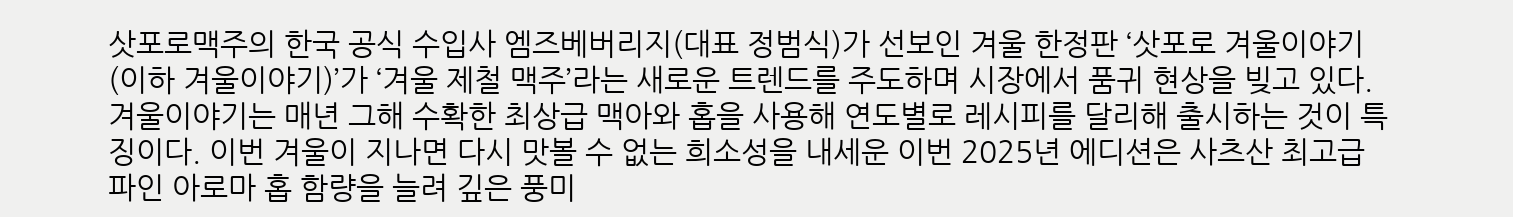삿포로맥주의 한국 공식 수입사 엠즈베버리지(대표 정범식)가 선보인 겨울 한정판 ‘삿포로 겨울이야기(이하 겨울이야기)’가 ‘겨울 제철 맥주’라는 새로운 트렌드를 주도하며 시장에서 품귀 현상을 빚고 있다.
겨울이야기는 매년 그해 수확한 최상급 맥아와 홉을 사용해 연도별로 레시피를 달리해 출시하는 것이 특징이다. 이번 겨울이 지나면 다시 맛볼 수 없는 희소성을 내세운 이번 2025년 에디션은 사츠산 최고급 파인 아로마 홉 함량을 늘려 깊은 풍미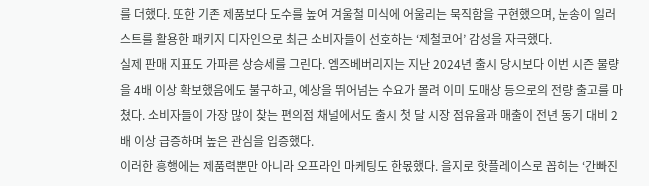를 더했다. 또한 기존 제품보다 도수를 높여 겨울철 미식에 어울리는 묵직함을 구현했으며, 눈송이 일러스트를 활용한 패키지 디자인으로 최근 소비자들이 선호하는 ‘제철코어’ 감성을 자극했다.
실제 판매 지표도 가파른 상승세를 그린다. 엠즈베버리지는 지난 2024년 출시 당시보다 이번 시즌 물량을 4배 이상 확보했음에도 불구하고, 예상을 뛰어넘는 수요가 몰려 이미 도매상 등으로의 전량 출고를 마쳤다. 소비자들이 가장 많이 찾는 편의점 채널에서도 출시 첫 달 시장 점유율과 매출이 전년 동기 대비 2배 이상 급증하며 높은 관심을 입증했다.
이러한 흥행에는 제품력뿐만 아니라 오프라인 마케팅도 한몫했다. 을지로 핫플레이스로 꼽히는 ‘간빠진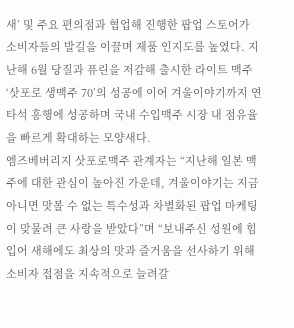새’ 및 주요 편의점과 협업해 진행한 팝업 스토어가 소비자들의 발길을 이끌며 제품 인지도를 높였다. 지난해 6월 당질과 퓨린을 저감해 출시한 라이트 맥주 ‘삿포로 생맥주 70’의 성공에 이어 겨울이야기까지 연타석 흥행에 성공하며 국내 수입맥주 시장 내 점유율을 빠르게 확대하는 모양새다.
엠즈베버리지 삿포로맥주 관계자는 “지난해 일본 맥주에 대한 관심이 높아진 가운데, 겨울이야기는 지금 아니면 맛볼 수 없는 특수성과 차별화된 팝업 마케팅이 맞물려 큰 사랑을 받았다”며 “보내주신 성원에 힘입어 새해에도 최상의 맛과 즐거움을 선사하기 위해 소비자 접점을 지속적으로 늘려갈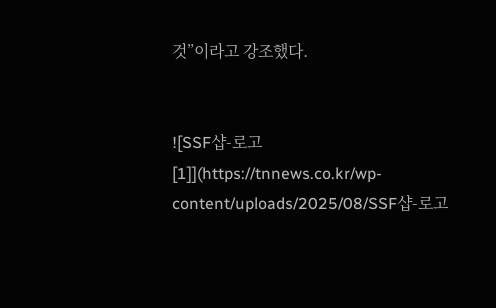것”이라고 강조했다.


![SSF샵-로고[1]](https://tnnews.co.kr/wp-content/uploads/2025/08/SSF샵-로고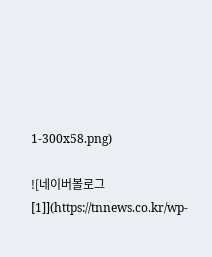1-300x58.png)

![네이버볼로그[1]](https://tnnews.co.kr/wp-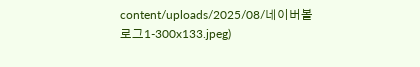content/uploads/2025/08/네이버볼로그1-300x133.jpeg)